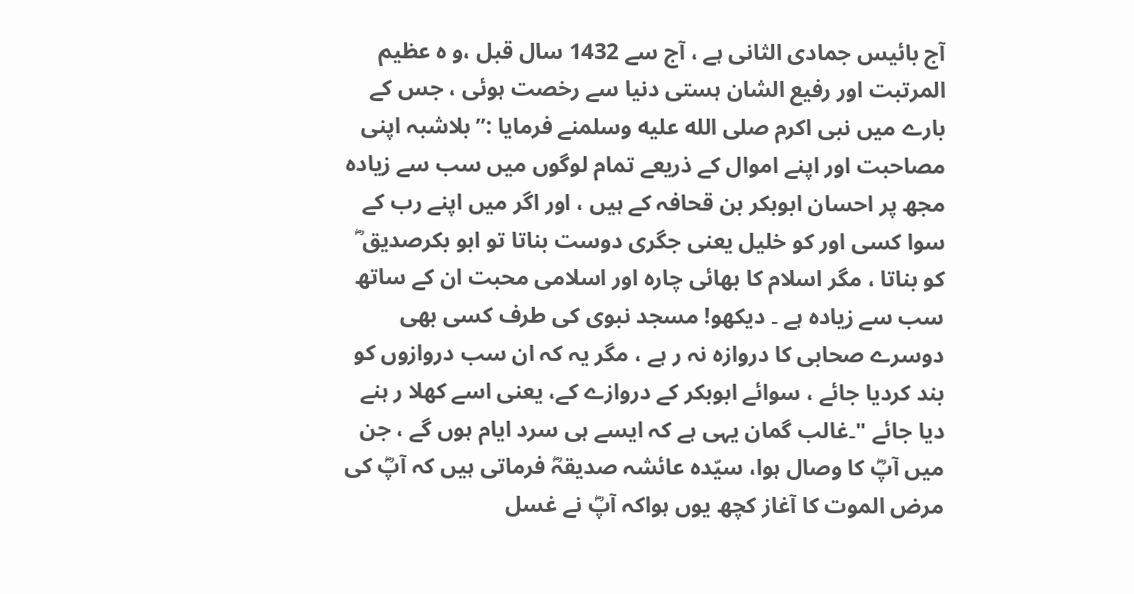آج بائیس جمادی الثانی ہے ، آج سے 1432 سال قبل ،و ہ عظیم المرتبت اور رفیع الشان ہستی دنیا سے رخصت ہوئی ، جس کے بارے میں نبی اکرم صلى الله عليه وسلمنے فرمایا :’’بلاشبہ اپنی مصاحبت اور اپنے اموال کے ذریعے تمام لوگوں میں سب سے زیادہ مجھ پر احسان ابوبکر بن قحافہ کے ہیں ، اور اگر میں اپنے رب کے سوا کسی اور کو خلیل یعنی جگری دوست بناتا تو ابو بکرصدیق ؓ کو بناتا ، مگر اسلام کا بھائی چارہ اور اسلامی محبت ان کے ساتھ سب سے زیادہ ہے ۔ دیکھو! مسجد نبوی کی طرف کسی بھی دوسرے صحابی کا دروازہ نہ ر ہے ، مگر یہ کہ ان سب دروازوں کو بند کردیا جائے ، سوائے ابوبکر کے دروازے کے، یعنی اسے کھلا ر ہنے دیا جائے "۔غالب گمان یہی ہے کہ ایسے ہی سرد ایام ہوں گے ، جن میں آپؓ کا وصال ہوا، سیّدہ عائشہ صدیقہؓ فرماتی ہیں کہ آپؓ کی مرض الموت کا آغاز کچھ یوں ہواکہ آپؓ نے غسل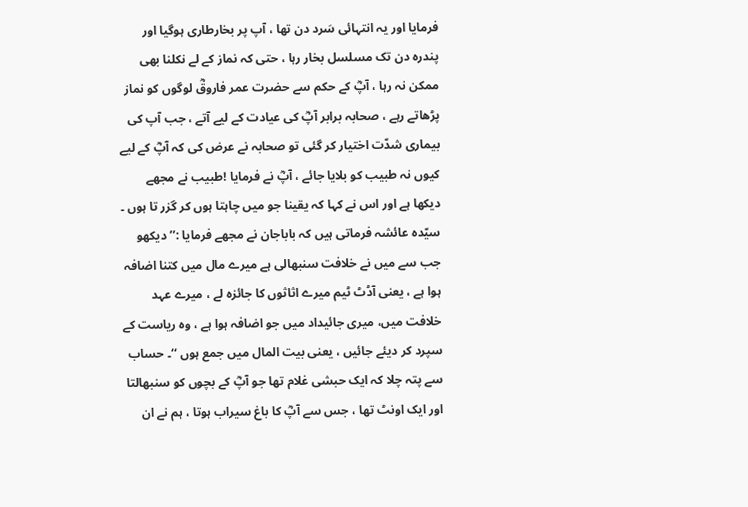فرمایا اور یہ انتہائی سَرد دن تھا ، آپ پر بخارطاری ہوگیا اور پندرہ دن تک مسلسل بخار رہا ، حتی کہ نماز کے لے نکلنا بھی ممکن نہ رہا ، آپؓ کے حکم سے حضرت عمر فاروقؓ لوگوں کو نماز پڑھاتے رہے ، صحابہ برابر آپؓ کی عیادت کے لیے آتے ، جب آپ کی بیماری شدّت اختیار کر گئی تو صحابہ نے عرض کی کہ آپؓ کے لیے کیوں نہ طبیب کو بلایا جائے ، آپؓ نے فرمایا !طبیب نے مجھے دیکھا ہے اور اس نے کہا کہ یقینا جو میں چاہتا ہوں کر گزر تا ہوں ۔ سیّدہ عائشہ فرماتی ہیں کہ باباجان نے مجھے فرمایا :’’ دیکھو جب سے میں نے خلافت سنبھالی ہے میرے مال میں کتنا اضافہ ہوا ہے ، یعنی آڈٹ ٹیم میرے اثاثوں کا جائزہ لے ، میرے عہد خلافت میں، میری جائیداد میں جو اضافہ ہوا ہے ، وہ ریاست کے سپرد کر دیئے جائیں ، یعنی بیت المال میں جمع ہوں ‘‘۔ حساب سے پتہ چلا کہ ایک حبشی غلام تھا جو آپؓ کے بچوں کو سنبھالتا اور ایک اونٹ تھا ، جس سے آپؓ کا باغ سیراب ہوتا ، ہم نے ان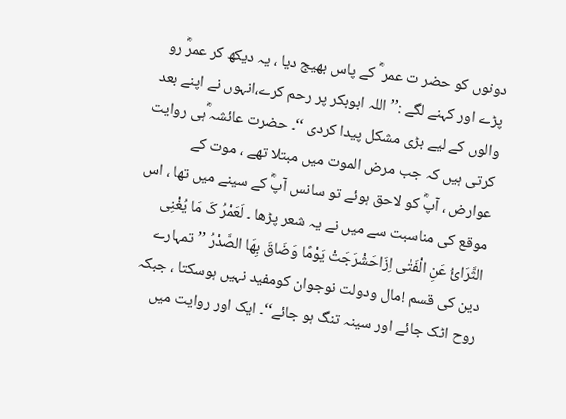دونوں کو حضر ت عمر ؓ کے پاس بھیج دیا ، یہ دیکھ کر عمرؓ رو پڑے اور کہنے لگے :’’اللہ ابوبکر پر رحم کرے،انہوں نے اپنے بعد والوں کے لیے بڑی مشکل پیدا کردی ‘‘۔ حضرت عائشہ ؓہی روایت کرتی ہیں کہ جب مرض الموت میں مبتلا تھے ، موت کے عوارض ، آپؓ کو لاحق ہوئے تو سانس آپؓ کے سینے میں تھا ، اس موقع کی مناسبت سے میں نے یہ شعر پڑھا ۔ لَعَمْرُ کَ مَا یُغْنِی الثَّرَائُ عَنِ الْفَتٰی اِزَاحَشْرَجَتْ یَوْمًا وَضَاقَ بِھَا الصَّدْرُ ’’تمہارے دین کی قسم !مال ودولت نوجوان کومفید نہیں ہوسکتا ، جبکہ روح اٹک جائے اور سینہ تنگ ہو جائے‘‘۔ ایک اور روایت میں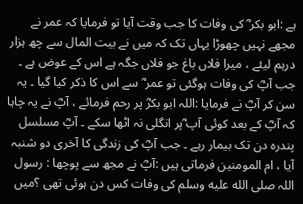ہے :ابو بکر ؓ کی وفات کا جب وقت آیا تو فرمایا کہ عمر نے مجھے نہیں چھوڑا یہاں تک کہ میں نے بیت المال سے چھ ہزار درہم لیئے ، میرا فلاں باغ جو فلاں جگہ ہے اس کے عوض ہے ۔ جب آپؓ کی وفات ہوگئی تو عمر ؓ سے اس کا ذکر کیا گیا ۔ یہ سن کر آپؓ نے فرمایا :اللہ ابو بکرؓ پر رحم فرمائے ، آپؓ نے یہ چاہا کہ آپؓ کے بعد کوئی آپ ؓپر انگلی نہ اٹھا سکے ۔ آپؓ مسلسل پندرہ دن تک بیمار رہے ۔ جب آپؓ کی زندگی کا آخری دو شنبہ آیا ، ام المومنین فرماتی ہیں :آپؓ نے مجھ سے پوچھا : رسول اللہ صلى الله عليه وسلم کی وفات کس دن ہوئی تھی ؟میں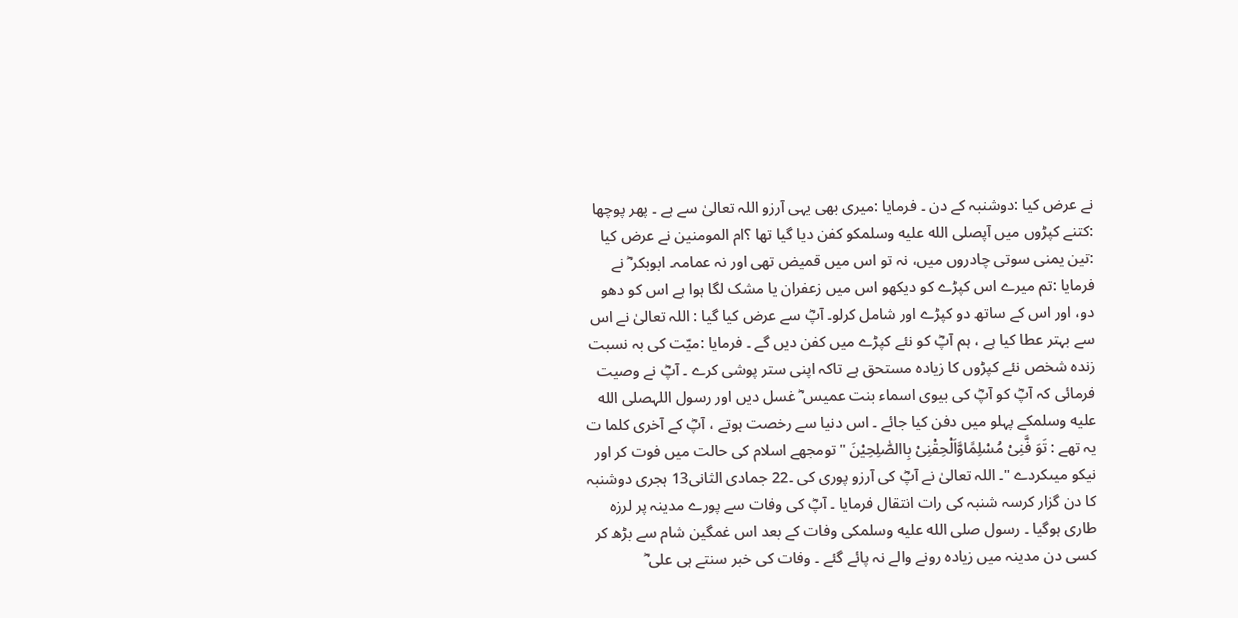نے عرض کیا :دوشنبہ کے دن ۔ فرمایا :میری بھی یہی آرزو اللہ تعالیٰ سے ہے ۔ پھر پوچھا :کتنے کپڑوں میں آپصلى الله عليه وسلمکو کفن دیا گیا تھا ؟ام المومنین نے عرض کیا :تین یمنی سوتی چادروں میں، نہ تو اس میں قمیض تھی اور نہ عمامہ۔ ابوبکر ؓ نے فرمایا :تم میرے اس کپڑے کو دیکھو اس میں زعفران یا مشک لگا ہوا ہے اس کو دھو دو، اور اس کے ساتھ دو کپڑے اور شامل کرلو۔ آپؓ سے عرض کیا گیا : اللہ تعالیٰ نے اس سے بہتر عطا کیا ہے ، ہم آپؓ کو نئے کپڑے میں کفن دیں گے ۔ فرمایا :میّت کی بہ نسبت زندہ شخص نئے کپڑوں کا زیادہ مستحق ہے تاکہ اپنی ستر پوشی کرے ۔ آپؓ نے وصیت فرمائی کہ آپؓ کو آپؓ کی بیوی اسماء بنت عمیس ؓ غسل دیں اور رسول اللہصلى الله عليه وسلمکے پہلو میں دفن کیا جائے ۔ اس دنیا سے رخصت ہوتے ، آپؓ کے آخری کلما ت یہ تھے : تَوَ فَّنِیْ مُسْلِمًاوَّاَلْحِقْنِیْ بِاالصّٰلِحِیْنَ "تومجھے اسلام کی حالت میں فوت کر اور نیکو میںکردے "۔ اللہ تعالیٰ نے آپؓ کی آرزو پوری کی ۔22 جمادی الثانی13 ہجری دوشنبہ کا دن گزار کرسہ شنبہ کی رات انتقال فرمایا ۔ آپؓ کی وفات سے پورے مدینہ پر لرزہ طاری ہوگیا ۔ رسول صلى الله عليه وسلمکی وفات کے بعد اس غمگین شام سے بڑھ کر کسی دن مدینہ میں زیادہ رونے والے نہ پائے گئے ۔ وفات کی خبر سنتے ہی علی ؓ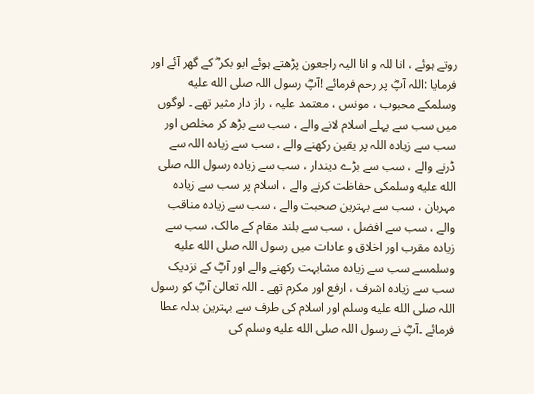روتے ہوئے ، انا للہ و انا الیہ راجعون پڑھتے ہوئے ابو بکر ؓ کے گھر آئے اور فرمایا :اللہ آپؓ پر رحم فرمائے !آپؓ رسول اللہ صلى الله عليه وسلمکے محبوب ، مونس ، معتمد علیہ ، راز دار مثیر تھے ۔ لوگوں میں سب سے پہلے اسلام لانے والے ، سب سے بڑھ کر مخلص اور سب سے زیادہ اللہ پر یقین رکھنے والے ، سب سے زیادہ اللہ سے ڈرنے والے ، سب سے بڑے دیندار ، سب سے زیادہ رسول اللہ صلى الله عليه وسلمکی حفاظت کرنے والے ، اسلام پر سب سے زیادہ مہربان ، سب سے بہترین صحبت والے ، سب سے زیادہ مناقب والے ، سب سے افضل ، سب سے بلند مقام کے مالک، سب سے زیادہ مقرب اور اخلاق و عادات میں رسول اللہ صلى الله عليه وسلمسے سب سے زیادہ مشابہت رکھنے والے اور آپؓ کے نزدیک سب سے زیادہ اشرف ، ارفع اور مکرم تھے ۔ اللہ تعالیٰ آپؓ کو رسول اللہ صلى الله عليه وسلم اور اسلام کی طرف سے بہترین بدلہ عطا فرمائے ۔آپؓ نے رسول اللہ صلى الله عليه وسلم کی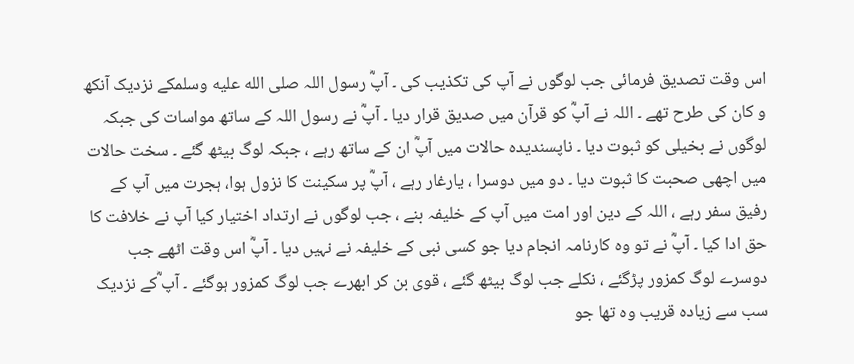اس وقت تصدیق فرمائی جب لوگوں نے آپ کی تکذیب کی ۔ آپؓ رسول اللہ صلى الله عليه وسلمکے نزدیک آنکھ و کان کی طرح تھے ۔ اللہ نے آپؓ کو قرآن میں صدیق قرار دیا ۔ آپؓ نے رسول اللہ کے ساتھ مواسات کی جبکہ لوگوں نے بخیلی کو ثبوت دیا ۔ ناپسندیدہ حالات میں آپؓ ان کے ساتھ رہے ، جبکہ لوگ بیٹھ گئے ۔ سخت حالات میں اچھی صحبت کا ثبوت دیا ۔ دو میں دوسرا ، یارغار رہے ، آپؓ پر سکینت کا نزول ہوا، ہجرت میں آپ کے رفیق سفر رہے ، اللہ کے دین اور امت میں آپ کے خلیفہ بنے ، جب لوگوں نے ارتداد اختیار کیا آپ نے خلافت کا حق ادا کیا ۔ آپؓ نے تو وہ کارنامہ انجام دیا جو کسی نبی کے خلیفہ نے نہیں دیا ۔ آپؓ اس وقت اٹھے جب دوسرے لوگ کمزور پڑگئے ، نکلے جب لوگ بیٹھ گئے ، قوی بن کر ابھرے جب لوگ کمزور ہوگئے ۔ آپ ؓکے نزدیک سب سے زیادہ قریب وہ تھا جو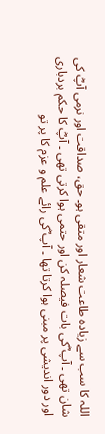اللہ کا سب سے زیادہ طاعت شعار اور متقی ہو۔ حق، صداقت اور نرمی آپؓ کی شان تھی ۔ آپ ؓکی بات فیصلہ کن اور حتمی ہوا کرتی تھی ۔ آپؓ کا حکم بردباری اور دور اندیشی پر مبنی ہوا کرتا تھا ۔ آپ ؓکی رائے علم و عزم کا پر تو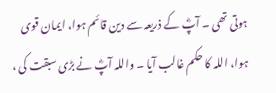ہوتی تھی ۔ آپؓ کے ذریعہ سے دین قائم ہوا، ایمان قوی ہوا، اللہ کا حکم غالب آیا ۔ واللہ آپؓ نے بڑی سبقت کی ،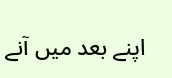اپنے بعد میں آنے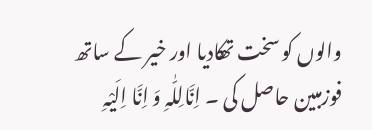والوں کو سخت تھکادیا اور خیر کے ساتھ فوزمبین حاصل کی ۔ اِنَّالِلّٰہِ وَ اِنَّا اِلَیْہِ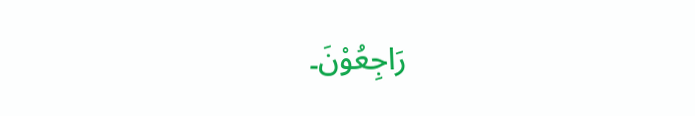رَاجِعُوْنَ۔